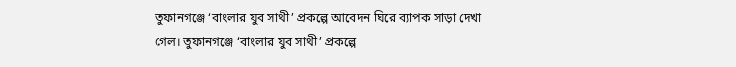তুফানগঞ্জে ‘বাংলার যুব সাথী’ প্রকল্পে আবেদন ঘিরে ব্যাপক সাড়া দেখা গেল। তুফানগঞ্জে ‘বাংলার যুব সাথী’ প্রকল্পে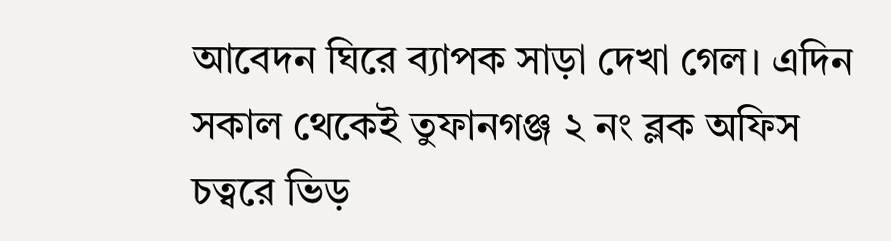আবেদন ঘিরে ব্যাপক সাড়া দেখা গেল। এদিন সকাল থেকেই তুফানগঞ্জ ২ নং ব্লক অফিস চত্বরে ভিড়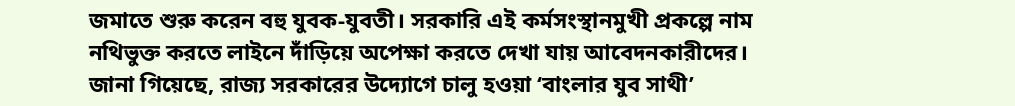জমাতে শুরু করেন বহু যুবক-যুবতী। সরকারি এই কর্মসংস্থানমুখী প্রকল্পে নাম নথিভুক্ত করতে লাইনে দাঁড়িয়ে অপেক্ষা করতে দেখা যায় আবেদনকারীদের। জানা গিয়েছে, রাজ্য সরকারের উদ্যোগে চালু হওয়া ‘বাংলার যুব সাথী’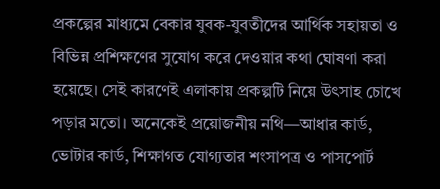প্রকল্পের মাধ্যমে বেকার যুবক-যুবতীদের আর্থিক সহায়তা ও বিভিন্ন প্রশিক্ষণের সুযোগ করে দেওয়ার কথা ঘোষণা করা হয়েছে। সেই কারণেই এলাকায় প্রকল্পটি নিয়ে উৎসাহ চোখে পড়ার মতো। অনেকেই প্রয়োজনীয় নথি—আধার কার্ড, ভোটার কার্ড, শিক্ষাগত যোগ্যতার শংসাপত্র ও পাসপোর্ট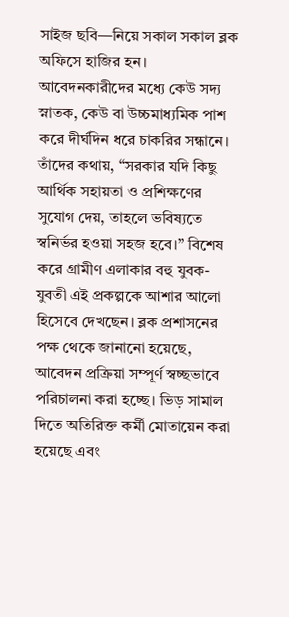সাইজ ছবি—নিয়ে সকাল সকাল ব্লক অফিসে হাজির হন। আবেদনকারীদের মধ্যে কেউ সদ্য স্নাতক, কেউ বা উচ্চমাধ্যমিক পাশ করে দীর্ঘদিন ধরে চাকরির সন্ধানে। তাঁদের কথায়, “সরকার যদি কিছু আর্থিক সহায়তা ও প্রশিক্ষণের সুযোগ দেয়, তাহলে ভবিষ্যতে স্বনির্ভর হওয়া সহজ হবে।” বিশেষ করে গ্রামীণ এলাকার বহু যুবক-যুবতী এই প্রকল্পকে আশার আলো হিসেবে দেখছেন। ব্লক প্রশাসনের পক্ষ থেকে জানানো হয়েছে, আবেদন প্রক্রিয়া সম্পূর্ণ স্বচ্ছভাবে পরিচালনা করা হচ্ছে। ভিড় সামাল দিতে অতিরিক্ত কর্মী মোতায়েন করা হয়েছে এবং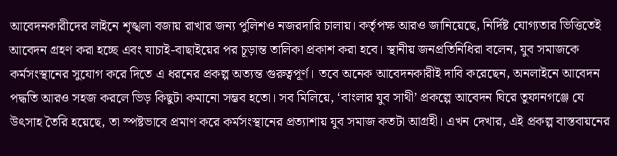আবেদনকারীদের লাইনে শৃঙ্খলা বজায় রাখার জন্য পুলিশও নজরদারি চালায়। কর্তৃপক্ষ আরও জানিয়েছে, নির্দিষ্ট যোগ্যতার ভিত্তিতেই আবেদন গ্রহণ করা হচ্ছে এবং যাচাই-বাছাইয়ের পর চূড়ান্ত তালিকা প্রকাশ করা হবে। স্থানীয় জনপ্রতিনিধিরা বলেন, যুব সমাজকে কর্মসংস্থানের সুযোগ করে দিতে এ ধরনের প্রকল্প অত্যন্ত গুরুত্বপূর্ণ। তবে অনেক আবেদনকারীই দাবি করেছেন, অনলাইনে আবেদন পদ্ধতি আরও সহজ করলে ভিড় কিছুটা কমানো সম্ভব হতো। সব মিলিয়ে, ‘বাংলার যুব সাথী’ প্রকল্পে আবেদন ঘিরে তুফানগঞ্জে যে উৎসাহ তৈরি হয়েছে, তা স্পষ্টভাবে প্রমাণ করে কর্মসংস্থানের প্রত্যাশায় যুব সমাজ কতটা আগ্রহী। এখন দেখার, এই প্রকল্প বাস্তবায়নের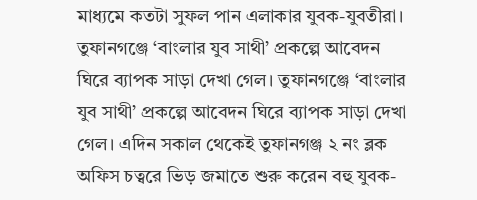মাধ্যমে কতটা সুফল পান এলাকার যুবক-যুবতীরা।
তুফানগঞ্জে ‘বাংলার যুব সাথী’ প্রকল্পে আবেদন ঘিরে ব্যাপক সাড়া দেখা গেল। তুফানগঞ্জে ‘বাংলার যুব সাথী’ প্রকল্পে আবেদন ঘিরে ব্যাপক সাড়া দেখা গেল। এদিন সকাল থেকেই তুফানগঞ্জ ২ নং ব্লক অফিস চত্বরে ভিড় জমাতে শুরু করেন বহু যুবক-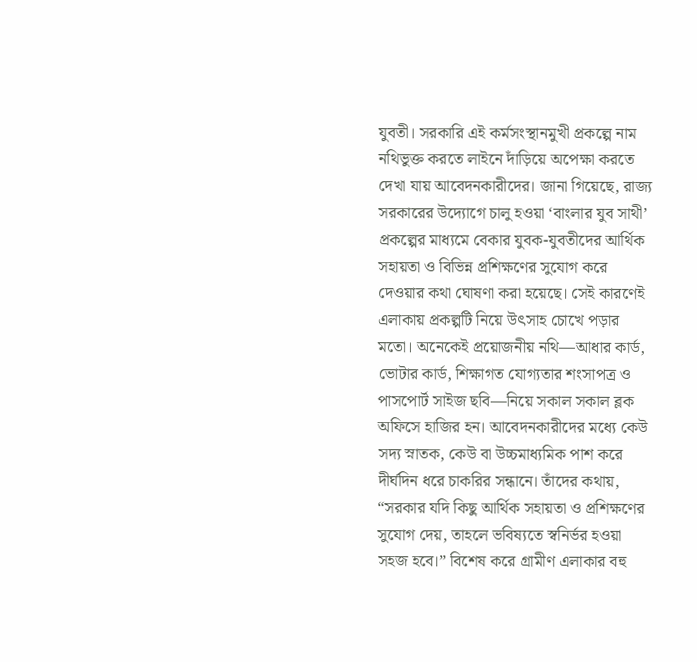যুবতী। সরকারি এই কর্মসংস্থানমুখী প্রকল্পে নাম নথিভুক্ত করতে লাইনে দাঁড়িয়ে অপেক্ষা করতে দেখা যায় আবেদনকারীদের। জানা গিয়েছে, রাজ্য সরকারের উদ্যোগে চালু হওয়া ‘বাংলার যুব সাথী’ প্রকল্পের মাধ্যমে বেকার যুবক-যুবতীদের আর্থিক সহায়তা ও বিভিন্ন প্রশিক্ষণের সুযোগ করে দেওয়ার কথা ঘোষণা করা হয়েছে। সেই কারণেই এলাকায় প্রকল্পটি নিয়ে উৎসাহ চোখে পড়ার মতো। অনেকেই প্রয়োজনীয় নথি—আধার কার্ড, ভোটার কার্ড, শিক্ষাগত যোগ্যতার শংসাপত্র ও পাসপোর্ট সাইজ ছবি—নিয়ে সকাল সকাল ব্লক অফিসে হাজির হন। আবেদনকারীদের মধ্যে কেউ সদ্য স্নাতক, কেউ বা উচ্চমাধ্যমিক পাশ করে দীর্ঘদিন ধরে চাকরির সন্ধানে। তাঁদের কথায়, “সরকার যদি কিছু আর্থিক সহায়তা ও প্রশিক্ষণের সুযোগ দেয়, তাহলে ভবিষ্যতে স্বনির্ভর হওয়া সহজ হবে।” বিশেষ করে গ্রামীণ এলাকার বহু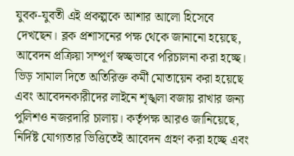যুবক-যুবতী এই প্রকল্পকে আশার আলো হিসেবে দেখছেন। ব্লক প্রশাসনের পক্ষ থেকে জানানো হয়েছে, আবেদন প্রক্রিয়া সম্পূর্ণ স্বচ্ছভাবে পরিচালনা করা হচ্ছে। ভিড় সামাল দিতে অতিরিক্ত কর্মী মোতায়েন করা হয়েছে এবং আবেদনকারীদের লাইনে শৃঙ্খলা বজায় রাখার জন্য পুলিশও নজরদারি চালায়। কর্তৃপক্ষ আরও জানিয়েছে, নির্দিষ্ট যোগ্যতার ভিত্তিতেই আবেদন গ্রহণ করা হচ্ছে এবং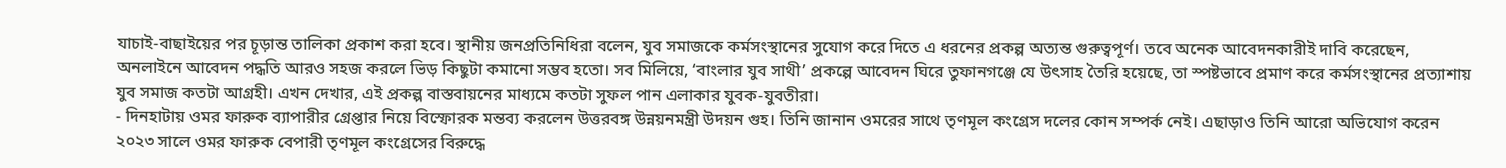যাচাই-বাছাইয়ের পর চূড়ান্ত তালিকা প্রকাশ করা হবে। স্থানীয় জনপ্রতিনিধিরা বলেন, যুব সমাজকে কর্মসংস্থানের সুযোগ করে দিতে এ ধরনের প্রকল্প অত্যন্ত গুরুত্বপূর্ণ। তবে অনেক আবেদনকারীই দাবি করেছেন, অনলাইনে আবেদন পদ্ধতি আরও সহজ করলে ভিড় কিছুটা কমানো সম্ভব হতো। সব মিলিয়ে, ‘বাংলার যুব সাথী’ প্রকল্পে আবেদন ঘিরে তুফানগঞ্জে যে উৎসাহ তৈরি হয়েছে, তা স্পষ্টভাবে প্রমাণ করে কর্মসংস্থানের প্রত্যাশায় যুব সমাজ কতটা আগ্রহী। এখন দেখার, এই প্রকল্প বাস্তবায়নের মাধ্যমে কতটা সুফল পান এলাকার যুবক-যুবতীরা।
- দিনহাটায় ওমর ফারুক ব্যাপারীর গ্রেপ্তার নিয়ে বিস্ফোরক মন্তব্য করলেন উত্তরবঙ্গ উন্নয়নমন্ত্রী উদয়ন গুহ। তিনি জানান ওমরের সাথে তৃণমূল কংগ্রেস দলের কোন সম্পর্ক নেই। এছাড়াও তিনি আরো অভিযোগ করেন ২০২৩ সালে ওমর ফারুক বেপারী তৃণমূল কংগ্রেসের বিরুদ্ধে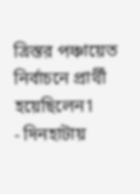ত্রিস্তর পঞ্চায়েত নির্বাচনে প্রার্থী হয়েছিলেন1
- দিনহাটায়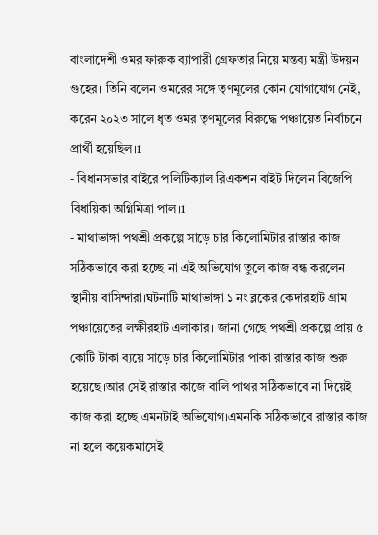বাংলাদেশী ওমর ফারুক ব্যাপারী গ্রেফতার নিয়ে মন্তব্য মন্ত্রী উদয়ন গুহের। তিনি বলেন ওমরের সঙ্গে তৃণমূলের কোন যোগাযোগ নেই, করেন ২০২৩ সালে ধৃত ওমর তৃণমূলের বিরুদ্ধে পঞ্চায়েত নির্বাচনে প্রার্থী হয়েছিল।1
- বিধানসভার বাইরে পলিটিক্যাল রিএকশন বাইট দিলেন বিজেপি বিধায়িকা অগ্নিমিত্রা পাল।1
- মাথাভাঙ্গা পথশ্রী প্রকল্পে সাড়ে চার কিলোমিটার রাস্তার কাজ সঠিকভাবে করা হচ্ছে না এই অভিযোগ তুলে কাজ বন্ধ করলেন স্থানীয় বাসিন্দারা।ঘটনাটি মাথাভাঙ্গা ১ নং ব্লকের কেদারহাট গ্রাম পঞ্চায়েতের লক্ষীরহাট এলাকার। জানা গেছে পথশ্রী প্রকল্পে প্রায় ৫ কোটি টাকা ব্যয়ে সাড়ে চার কিলোমিটার পাকা রাস্তার কাজ শুরু হয়েছে।আর সেই রাস্তার কাজে বালি পাথর সঠিকভাবে না দিয়েই কাজ করা হচ্ছে এমনটাই অভিযোগ।এমনকি সঠিকভাবে রাস্তার কাজ না হলে কয়েকমাসেই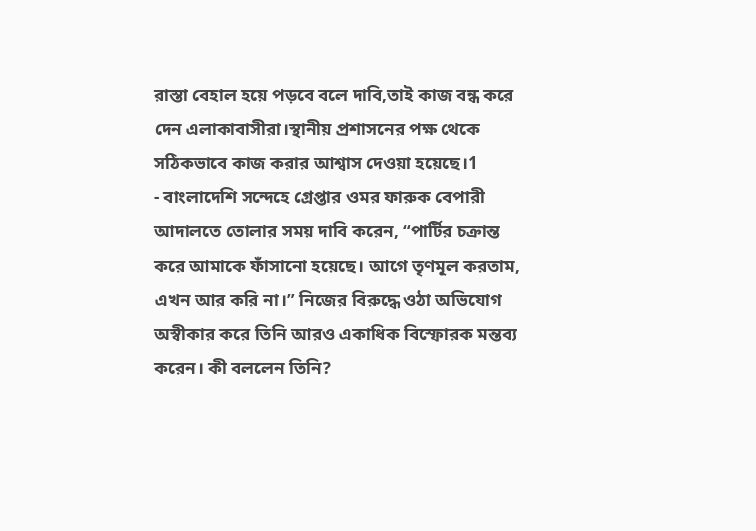রাস্তা বেহাল হয়ে পড়বে বলে দাবি,তাই কাজ বন্ধ করে দেন এলাকাবাসীরা।স্থানীয় প্রশাসনের পক্ষ থেকে সঠিকভাবে কাজ করার আশ্বাস দেওয়া হয়েছে।1
- বাংলাদেশি সন্দেহে গ্রেপ্তার ওমর ফারুক বেপারী আদালতে তোলার সময় দাবি করেন, “পার্টির চক্রান্ত করে আমাকে ফাঁসানো হয়েছে। আগে তৃণমূল করতাম, এখন আর করি না।” নিজের বিরুদ্ধে ওঠা অভিযোগ অস্বীকার করে তিনি আরও একাধিক বিস্ফোরক মন্তব্য করেন। কী বললেন তিনি?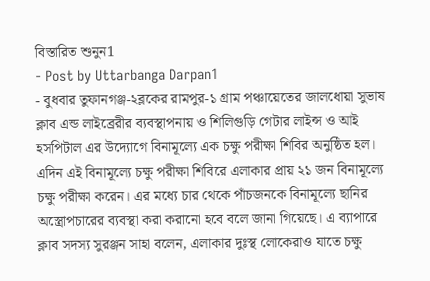বিস্তারিত শুনুন1
- Post by Uttarbanga Darpan1
- বুধবার তুফানগঞ্জ-২ব্লকের রামপুর-১ গ্রাম পঞ্চায়েতের জালধোয়া সুভাষ ক্লাব এন্ড লাইব্রেরীর ব্যবস্থাপনায় ও শিলিগুড়ি গেটার লাইন্স ও আই হসপিটাল এর উদ্যোগে বিনামূল্যে এক চক্ষু পরীক্ষা শিবির অনুষ্ঠিত হল। এদিন এই বিনামূল্যে চক্ষু পরীক্ষা শিবিরে এলাকার প্রায় ২১ জন বিনামূল্যে চক্ষু পরীক্ষা করেন। এর মধ্যে চার থেকে পাঁচজনকে বিনামূল্যে ছানির অস্ত্রোপচারের ব্যবস্থা করা করানো হবে বলে জানা গিয়েছে। এ ব্যাপারে ক্লাব সদস্য সুরঞ্জন সাহা বলেন, এলাকার দুঃস্থ লোকেরাও যাতে চক্ষু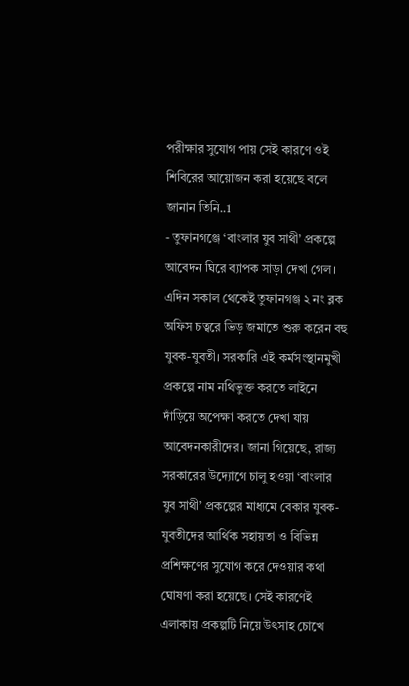পরীক্ষার সুযোগ পায় সেই কারণে ওই শিবিরের আয়োজন করা হয়েছে বলে জানান তিনি..1
- তুফানগঞ্জে ‘বাংলার যুব সাথী’ প্রকল্পে আবেদন ঘিরে ব্যাপক সাড়া দেখা গেল। এদিন সকাল থেকেই তুফানগঞ্জ ২ নং ব্লক অফিস চত্বরে ভিড় জমাতে শুরু করেন বহু যুবক-যুবতী। সরকারি এই কর্মসংস্থানমুখী প্রকল্পে নাম নথিভুক্ত করতে লাইনে দাঁড়িয়ে অপেক্ষা করতে দেখা যায় আবেদনকারীদের। জানা গিয়েছে, রাজ্য সরকারের উদ্যোগে চালু হওয়া ‘বাংলার যুব সাথী’ প্রকল্পের মাধ্যমে বেকার যুবক-যুবতীদের আর্থিক সহায়তা ও বিভিন্ন প্রশিক্ষণের সুযোগ করে দেওয়ার কথা ঘোষণা করা হয়েছে। সেই কারণেই এলাকায় প্রকল্পটি নিয়ে উৎসাহ চোখে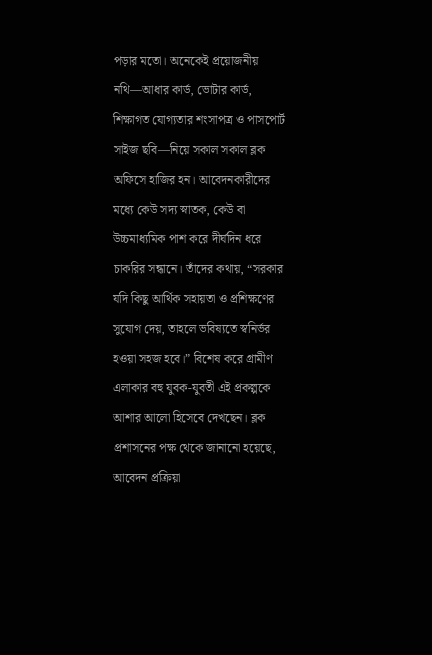পড়ার মতো। অনেকেই প্রয়োজনীয় নথি—আধার কার্ড, ভোটার কার্ড, শিক্ষাগত যোগ্যতার শংসাপত্র ও পাসপোর্ট সাইজ ছবি—নিয়ে সকাল সকাল ব্লক অফিসে হাজির হন। আবেদনকারীদের মধ্যে কেউ সদ্য স্নাতক, কেউ বা উচ্চমাধ্যমিক পাশ করে দীর্ঘদিন ধরে চাকরির সন্ধানে। তাঁদের কথায়, “সরকার যদি কিছু আর্থিক সহায়তা ও প্রশিক্ষণের সুযোগ দেয়, তাহলে ভবিষ্যতে স্বনির্ভর হওয়া সহজ হবে।” বিশেষ করে গ্রামীণ এলাকার বহু যুবক-যুবতী এই প্রকল্পকে আশার আলো হিসেবে দেখছেন। ব্লক প্রশাসনের পক্ষ থেকে জানানো হয়েছে, আবেদন প্রক্রিয়া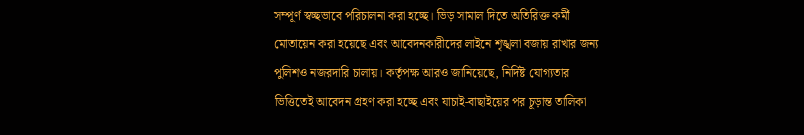সম্পূর্ণ স্বচ্ছভাবে পরিচালনা করা হচ্ছে। ভিড় সামাল দিতে অতিরিক্ত কর্মী মোতায়েন করা হয়েছে এবং আবেদনকারীদের লাইনে শৃঙ্খলা বজায় রাখার জন্য পুলিশও নজরদারি চালায়। কর্তৃপক্ষ আরও জানিয়েছে, নির্দিষ্ট যোগ্যতার ভিত্তিতেই আবেদন গ্রহণ করা হচ্ছে এবং যাচাই-বাছাইয়ের পর চূড়ান্ত তালিকা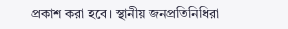প্রকাশ করা হবে। স্থানীয় জনপ্রতিনিধিরা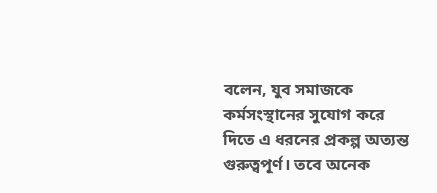বলেন, যুব সমাজকে কর্মসংস্থানের সুযোগ করে দিতে এ ধরনের প্রকল্প অত্যন্ত গুরুত্বপূর্ণ। তবে অনেক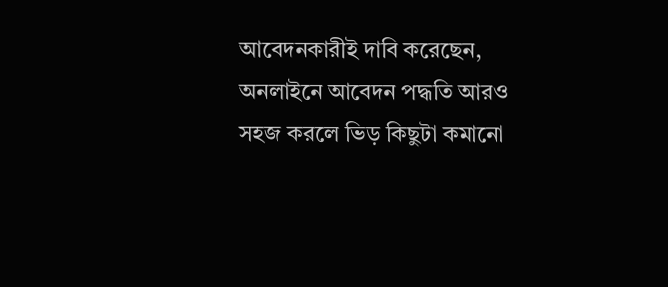আবেদনকারীই দাবি করেছেন, অনলাইনে আবেদন পদ্ধতি আরও সহজ করলে ভিড় কিছুটা কমানো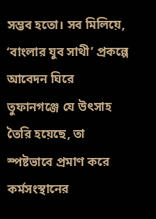সম্ভব হতো। সব মিলিয়ে, ‘বাংলার যুব সাথী’ প্রকল্পে আবেদন ঘিরে তুফানগঞ্জে যে উৎসাহ তৈরি হয়েছে, তা স্পষ্টভাবে প্রমাণ করে কর্মসংস্থানের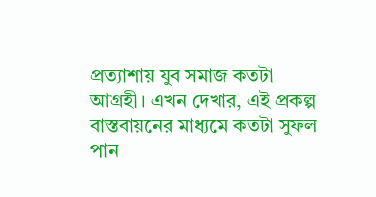প্রত্যাশায় যুব সমাজ কতটা আগ্রহী। এখন দেখার, এই প্রকল্প বাস্তবায়নের মাধ্যমে কতটা সুফল পান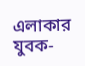এলাকার যুবক-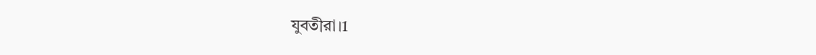যুবতীরা।1